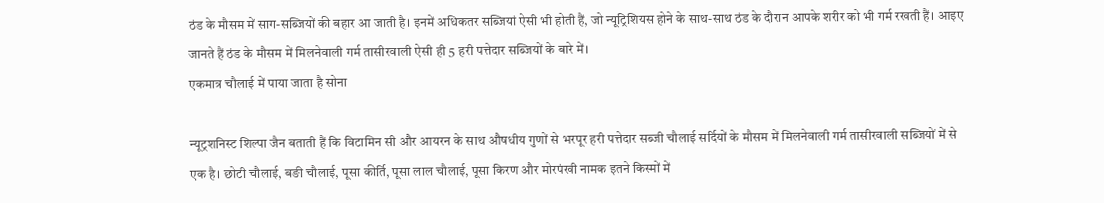ठंड के मौसम में साग-सब्जियों की बहार आ जाती है। इनमें अधिकतर सब्जियां ऐसी भी होती हैं, जो न्यूट्रिशियस होने के साथ-साथ ठंड के दौरान आपके शरीर को भी गर्म रखती हैं। आइए जानते हैं ठंड के मौसम में मिलनेवाली गर्म तासीरवाली ऐसी ही 5 हरी पत्तेदार सब्जियों के बारे में।
एकमात्र चौलाई में पाया जाता है सोना

न्यूट्रशनिस्ट शिल्पा जैन बताती हैं कि विटामिन सी और आयरन के साथ औषधीय गुणों से भरपूर हरी पत्तेदार सब्जी चौलाई सर्दियों के मौसम में मिलनेवाली गर्म तासीरवाली सब्जियों में से एक है। छोटी चौलाई, बङी चौलाई, पूसा कीर्ति, पूसा लाल चौलाई, पूसा किरण और मोरपंखी नामक इतने किस्मों में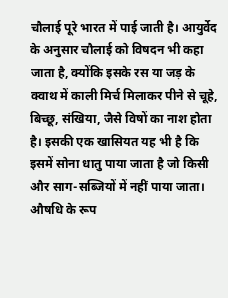चौलाई पूरे भारत में पाई जाती है। आयुर्वेद के अनुसार चौलाई को विषदन भी कहा जाता है, क्योंकि इसके रस या जड़ के क्वाथ में काली मिर्च मिलाकर पीने से चूहे, बिच्छू, संखिया, जैसे विषों का नाश होता है। इसकी एक खासियत यह भी है कि इसमें सोना धातु पाया जाता है जो किसी और साग-सब्जियों में नहीं पाया जाता। औषधि के रूप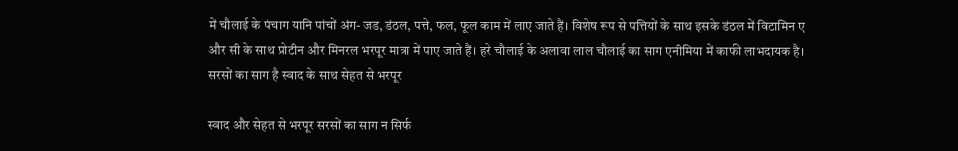में चौलाई के पंचाग यानि पांचों अंग- जड, डंठल, पत्ते, फल, फूल काम में लाए जाते हैं। विशेष रूप से पत्तियों के साथ इसके डंठल में विटामिन ए और सी के साथ प्रोटीन और मिनरल भरपूर मात्रा में पाए जाते हैं। हरे चौलाई के अलावा लाल चौलाई का साग एनीमिया में काफी लाभदायक है।
सरसों का साग है स्वाद के साथ सेहत से भरपूर

स्वाद और सेहत से भरपूर सरसों का साग न सिर्फ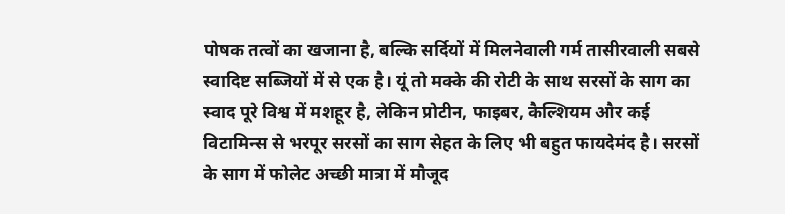पोषक तत्वों का खजाना है, बल्कि सर्दियों में मिलनेवाली गर्म तासीरवाली सबसे स्वादिष्ट सब्जियों में से एक है। यूं तो मक्के की रोटी के साथ सरसों के साग का स्वाद पूरे विश्व में मशहूर है, लेकिन प्रोटीन, फाइबर, कैल्शियम और कई विटामिन्स से भरपूर सरसों का साग सेहत के लिए भी बहुत फायदेमंद है। सरसों के साग में फोलेट अच्छी मात्रा में मौजूद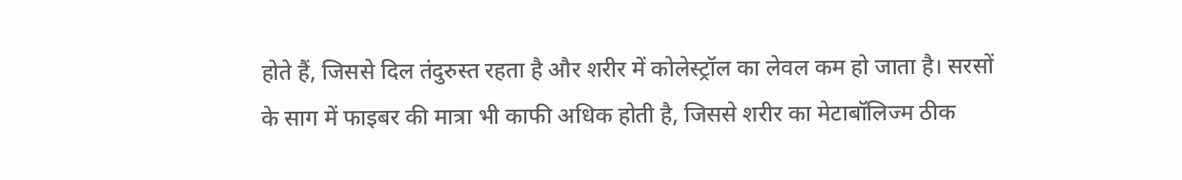होते हैं, जिससे दिल तंदुरुस्त रहता है और शरीर में कोलेस्ट्रॉल का लेवल कम हो जाता है। सरसों के साग में फाइबर की मात्रा भी काफी अधिक होती है, जिससे शरीर का मेटाबॉलिज्म ठीक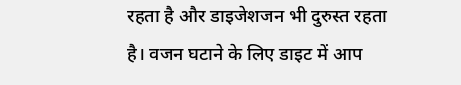रहता है और डाइजेशजन भी दुरुस्त रहता है। वजन घटाने के लिए डाइट में आप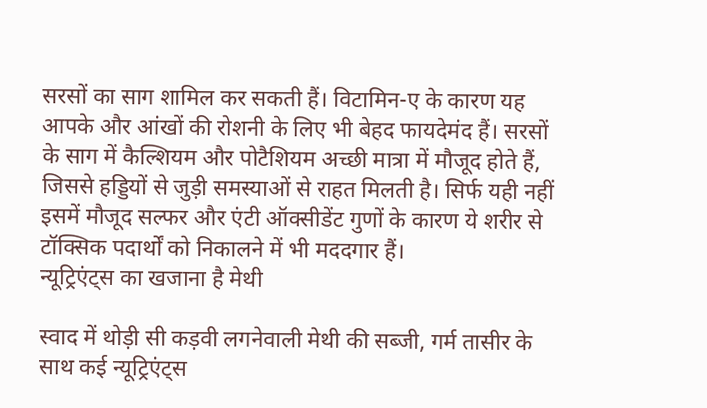सरसों का साग शामिल कर सकती हैं। विटामिन-ए के कारण यह आपके और आंखों की रोशनी के लिए भी बेहद फायदेमंद हैं। सरसों के साग में कैल्शियम और पोटैशियम अच्छी मात्रा में मौजूद होते हैं, जिससे हड्डियों से जुड़ी समस्याओं से राहत मिलती है। सिर्फ यही नहीं इसमें मौजूद सल्फर और एंटी ऑक्सीडेंट गुणों के कारण ये शरीर से टॉक्सिक पदार्थों को निकालने में भी मददगार हैं।
न्यूट्रिएंट्स का खजाना है मेथी

स्वाद में थोड़ी सी कड़वी लगनेवाली मेथी की सब्जी, गर्म तासीर के साथ कई न्यूट्रिएंट्स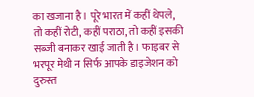का खजाना है। पूरे भारत में कहीं थेपले, तो कहीं रोटी, कहीं पराठा, तो कहीं इसकी सब्जी बनाकर खाई जाती है। फाइबर से भरपूर मेथी न सिर्फ आपके डाइजेशन को दुरुस्त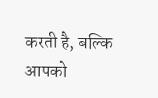करती है, बल्कि आपको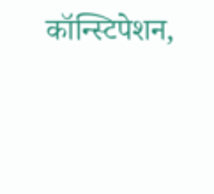कॉन्स्टिपेशन,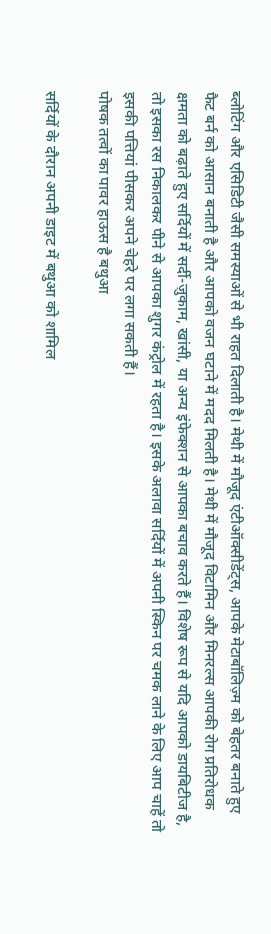ब्लोटिंग और एसिडिटी जैसी समस्याओं से भी राहत दिलाती है। मेथी में मौजूद एंटीऑक्सीडेंट्स, आपके मेटाबॉलिज़्म को बेहतर बनाते हुए फैट बर्न को आसान बनाती है और आपको वजन घटाने में मदद मिलती है। मेथी में मौजूद विटामिन और मिनरल्स आपकी रोग प्रतिरोधक क्षमता को बढ़ाते हुए सर्दियों में सर्दी-ज़ुकाम, खांसी, या अन्य इंफेक्शन से आपका बचाव करते हैं। विशेष रूप से यदि आपको डायबिटीज है, तो इसका रस निकालकर पीने से आपका शुगर कंट्रोल में रहता है। इसके अलावा सर्दियों में अपनी स्किन पर चमक लाने के लिए आप चाहें तो इसकी पत्तियां पीसकर अपने चेहरे पर लगा सकती हैं।
पोषक तत्वों का पावर हाऊस है बथुआ

सर्दियों के दौरान अपनी डाइट में बथुआ को शामिल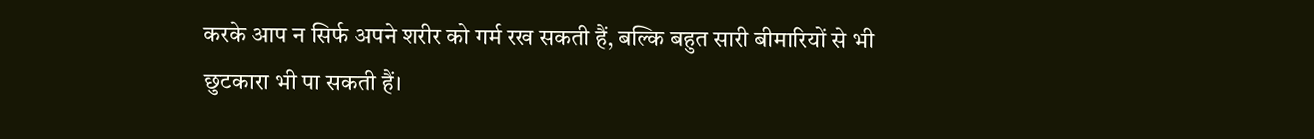करके आप न सिर्फ अपने शरीर को गर्म रख सकती हैं, बल्कि बहुत सारी बीमारियों से भी छुटकारा भी पा सकती हैं।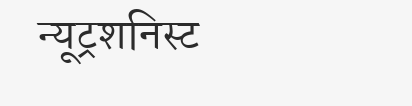न्यूट्रशनिस्ट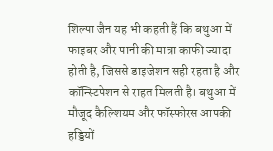शिल्पा जैन यह भी कहती हैं कि बथुआ में फाइबर और पानी की मात्रा काफी ज्यादा होती है, जिससे डाइजेशन सही रहता है और कॉन्स्टिपेशन से राहत मिलती है। बथुआ में मौजूद कैल्शियम और फॉस्फोरस आपकी हड्डियों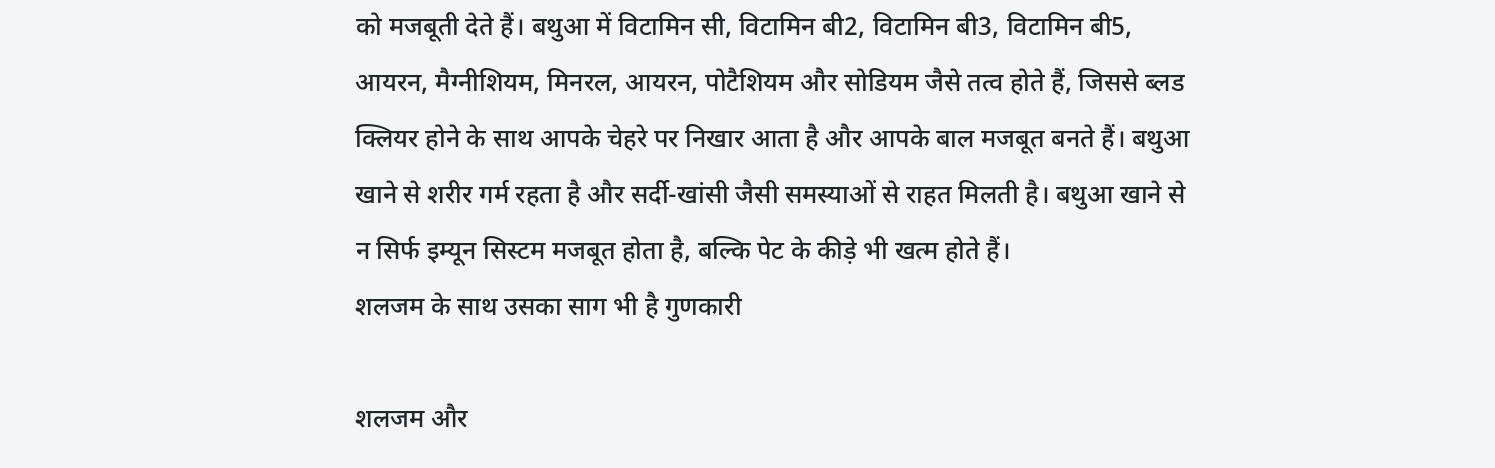को मजबूती देते हैं। बथुआ में विटामिन सी, विटामिन बी2, विटामिन बी3, विटामिन बी5, आयरन, मैग्नीशियम, मिनरल, आयरन, पोटैशियम और सोडियम जैसे तत्व होते हैं, जिससे ब्लड क्लियर होने के साथ आपके चेहरे पर निखार आता है और आपके बाल मजबूत बनते हैं। बथुआ खाने से शरीर गर्म रहता है और सर्दी-खांसी जैसी समस्याओं से राहत मिलती है। बथुआ खाने से न सिर्फ इम्यून सिस्टम मजबूत होता है, बल्कि पेट के कीड़े भी खत्म होते हैं।
शलजम के साथ उसका साग भी है गुणकारी

शलजम और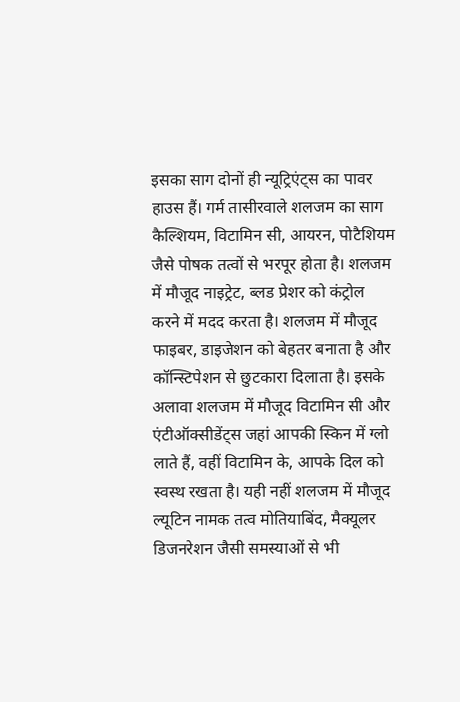इसका साग दोनों ही न्यूट्रिएंट्स का पावर हाउस हैं। गर्म तासीरवाले शलजम का साग कैल्शियम, विटामिन सी, आयरन, पोटैशियम जैसे पोषक तत्वों से भरपूर होता है। शलजम में मौजूद नाइट्रेट, ब्लड प्रेशर को कंट्रोल करने में मदद करता है। शलजम में मौजूद फाइबर, डाइजेशन को बेहतर बनाता है और कॉन्स्टिपेशन से छुटकारा दिलाता है। इसके अलावा शलजम में मौजूद विटामिन सी और एंटीऑक्सीडेंट्स जहां आपकी स्किन में ग्लो लाते हैं, वहीं विटामिन के, आपके दिल को स्वस्थ रखता है। यही नहीं शलजम में मौजूद ल्यूटिन नामक तत्व मोतियाबिंद, मैक्यूलर डिजनरेशन जैसी समस्याओं से भी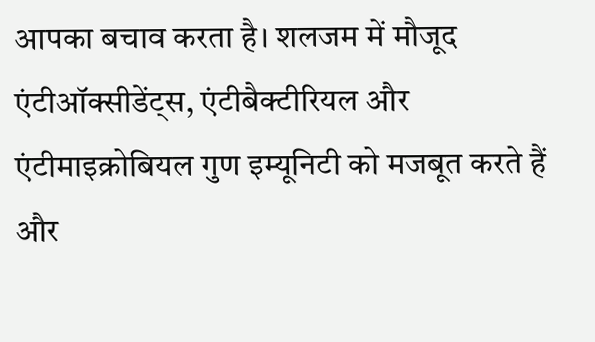आपका बचाव करता है। शलजम में मौजूद एंटीऑक्सीडेंट्स, एंटीबैक्टीरियल और एंटीमाइक्रोबियल गुण इम्यूनिटी को मजबूत करते हैं और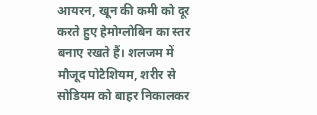आयरन, खून की कमी को दूर करते हुए हेमोग्लोबिन का स्तर बनाए रखते हैं। शलजम में मौजूद पोटैशियम, शरीर से सोडियम को बाहर निकालकर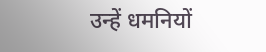उन्हें धमनियों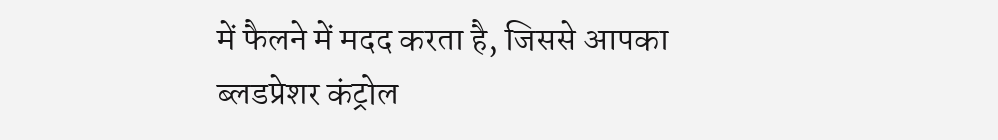में फैलने में मदद करता है, जिससे आपका ब्लडप्रेशर कंट्रोल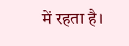में रहता है।